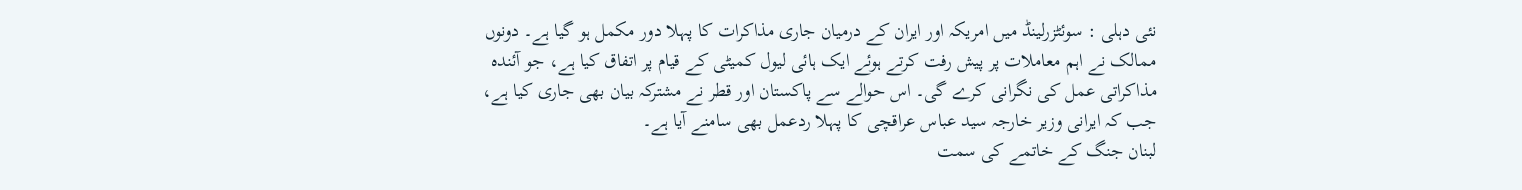نئی دہلی : سوئٹزرلینڈ میں امریکہ اور ایران کے درمیان جاری مذاکرات کا پہلا دور مکمل ہو گیا ہے۔ دونوں ممالک نے اہم معاملات پر پیش رفت کرتے ہوئے ایک ہائی لیول کمیٹی کے قیام پر اتفاق کیا ہے، جو آئندہ مذاکراتی عمل کی نگرانی کرے گی۔ اس حوالے سے پاکستان اور قطر نے مشترکہ بیان بھی جاری کیا ہے، جب کہ ایرانی وزیر خارجہ سید عباس عراقچی کا پہلا ردعمل بھی سامنے آیا ہے۔
لبنان جنگ کے خاتمے کی سمت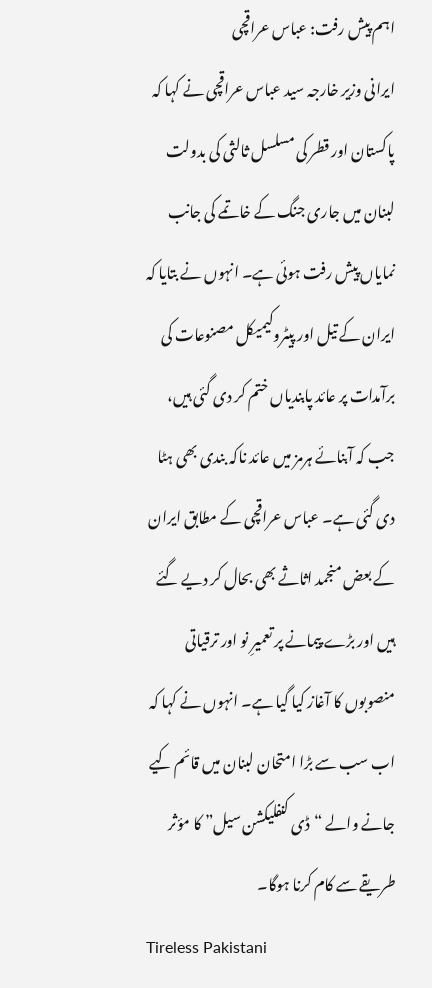اہم پیش رفت: عباس عراقچی
ایرانی وزیر خارجہ سید عباس عراقچی نے کہا کہ پاکستان اور قطر کی مسلسل ثالثی کی بدولت لبنان میں جاری جنگ کے خاتمے کی جانب نمایاں پیش رفت ہوئی ہے۔ انہوں نے بتایا کہ ایران کے تیل اور پیٹروکیمیکل مصنوعات کی برآمدات پر عائد پابندیاں ختم کر دی گئی ہیں، جب کہ آبنائے ہرمز میں عائد ناکہ بندی بھی ہٹا دی گئی ہے۔ عباس عراقچی کے مطابق ایران کے بعض منجمد اثاثے بھی بحال کر دیے گئے ہیں اور بڑے پیمانے پر تعمیرِ نو اور ترقیاتی منصوبوں کا آغاز کیا گیا ہے۔ انہوں نے کہا کہ اب سب سے بڑا امتحان لبنان میں قائم کیے جانے والے “ڈی کنفلیکشن سیل” کا مؤثر طریقے سے کام کرنا ہوگا۔
Tireless Pakistani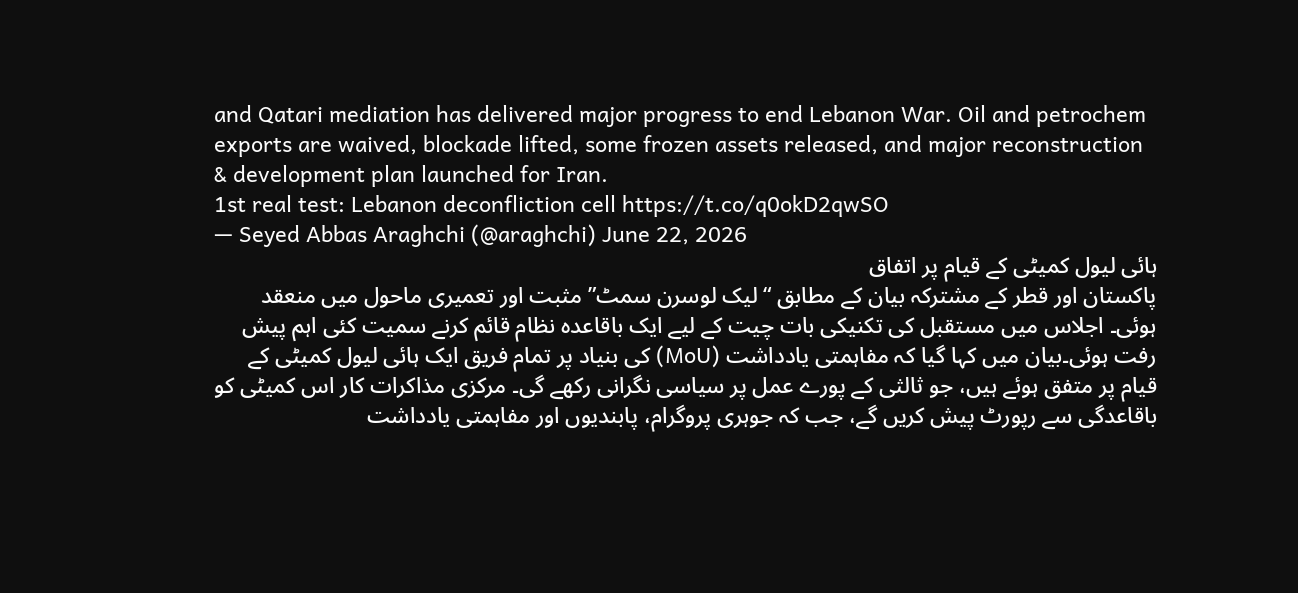and Qatari mediation has delivered major progress to end Lebanon War. Oil and petrochem exports are waived, blockade lifted, some frozen assets released, and major reconstruction & development plan launched for Iran.
1st real test: Lebanon deconfliction cell https://t.co/q0okD2qwSO
— Seyed Abbas Araghchi (@araghchi) June 22, 2026
ہائی لیول کمیٹی کے قیام پر اتفاق
پاکستان اور قطر کے مشترکہ بیان کے مطابق “لیک لوسرن سمٹ” مثبت اور تعمیری ماحول میں منعقد ہوئی۔ اجلاس میں مستقبل کی تکنیکی بات چیت کے لیے ایک باقاعدہ نظام قائم کرنے سمیت کئی اہم پیش رفت ہوئی۔بیان میں کہا گیا کہ مفاہمتی یادداشت (MoU) کی بنیاد پر تمام فریق ایک ہائی لیول کمیٹی کے قیام پر متفق ہوئے ہیں، جو ثالثی کے پورے عمل پر سیاسی نگرانی رکھے گی۔ مرکزی مذاکرات کار اس کمیٹی کو باقاعدگی سے رپورٹ پیش کریں گے، جب کہ جوہری پروگرام، پابندیوں اور مفاہمتی یادداشت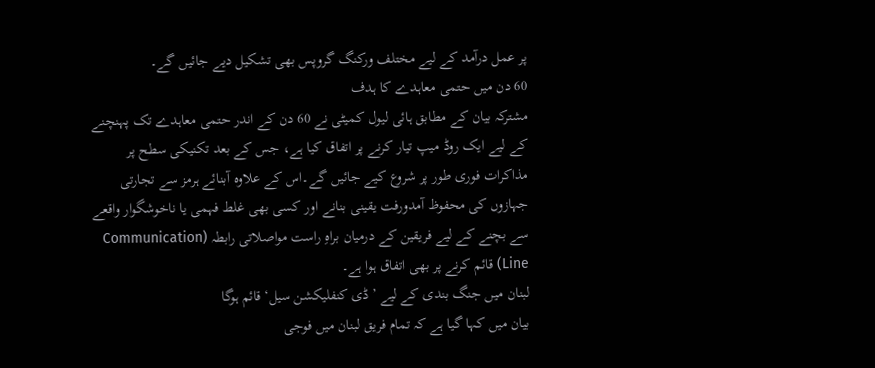پر عمل درآمد کے لیے مختلف ورکنگ گروپس بھی تشکیل دیے جائیں گے۔
60 دن میں حتمی معاہدے کا ہدف
مشترکہ بیان کے مطابق ہائی لیول کمیٹی نے 60 دن کے اندر حتمی معاہدے تک پہنچنے کے لیے ایک روڈ میپ تیار کرنے پر اتفاق کیا ہے، جس کے بعد تکنیکی سطح پر مذاکرات فوری طور پر شروع کیے جائیں گے۔اس کے علاوہ آبنائے ہرمز سے تجارتی جہازوں کی محفوظ آمدورفت یقینی بنانے اور کسی بھی غلط فہمی یا ناخوشگوار واقعے سے بچنے کے لیے فریقین کے درمیان براہِ راست مواصلاتی رابطہ (Communication Line) قائم کرنے پر بھی اتفاق ہوا ہے۔
لبنان میں جنگ بندی کے لیے ’ڈی کنفلیکشن سیل‘ قائم ہوگا
بیان میں کہا گیا ہے کہ تمام فریق لبنان میں فوجی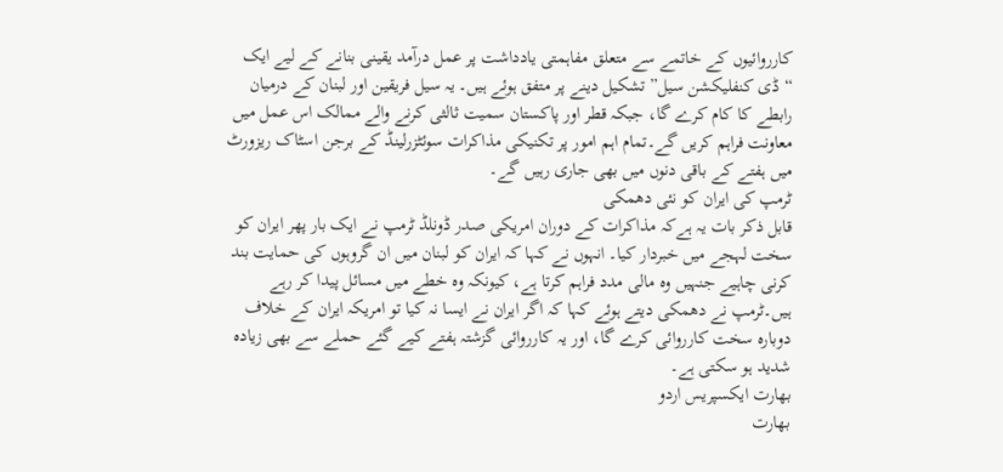کارروائیوں کے خاتمے سے متعلق مفاہمتی یادداشت پر عمل درآمد یقینی بنانے کے لیے ایک “ڈی کنفلیکشن سیل” تشکیل دینے پر متفق ہوئے ہیں۔ یہ سیل فریقین اور لبنان کے درمیان رابطے کا کام کرے گا، جبکہ قطر اور پاکستان سمیت ثالثی کرنے والے ممالک اس عمل میں معاونت فراہم کریں گے۔تمام اہم امور پر تکنیکی مذاکرات سوئٹزرلینڈ کے برجن اسٹاک ریزورٹ میں ہفتے کے باقی دنوں میں بھی جاری رہیں گے۔
ٹرمپ کی ایران کو نئی دھمکی
قابل ذکر بات یہ ہےکہ مذاکرات کے دوران امریکی صدر ڈونلڈ ٹرمپ نے ایک بار پھر ایران کو سخت لہجے میں خبردار کیا۔ انہوں نے کہا کہ ایران کو لبنان میں ان گروہوں کی حمایت بند کرنی چاہیے جنہیں وہ مالی مدد فراہم کرتا ہے، کیونکہ وہ خطے میں مسائل پیدا کر رہے ہیں۔ٹرمپ نے دھمکی دیتے ہوئے کہا کہ اگر ایران نے ایسا نہ کیا تو امریکہ ایران کے خلاف دوبارہ سخت کارروائی کرے گا، اور یہ کارروائی گزشتہ ہفتے کیے گئے حملے سے بھی زیادہ شدید ہو سکتی ہے۔
بھارت ایکسپریس اردو
بھارت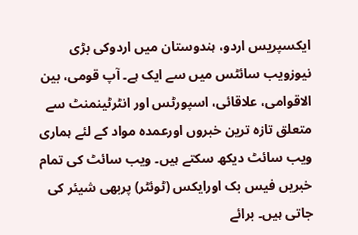ایکسپریس اردو، ہندوستان میں اردوکی بڑی نیوزویب سائٹس میں سے ایک ہے۔ آپ قومی، بین الاقوامی، علاقائی، اسپورٹس اور انٹرٹینمنٹ سے متعلق تازہ ترین خبروں اورعمدہ مواد کے لئے ہماری ویب سائٹ دیکھ سکتے ہیں۔ ویب سائٹ کی تمام خبریں فیس بک اورایکس (ٹوئٹر) پربھی شیئر کی جاتی ہیں۔ برائے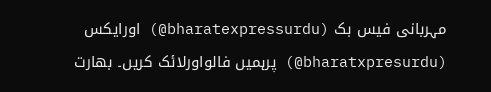مہربانی فیس بک (bharatexpressurdu@) اورایکس (bharatxpresurdu@) پرہمیں فالواورلائک کریں۔ بھارت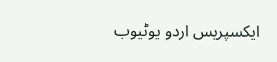ایکسپریس اردو یوٹیوب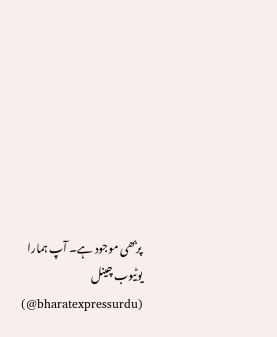پربھی موجود ہے۔ آپ ہمارا یوٹیوب چینل (bharatexpressurdu@)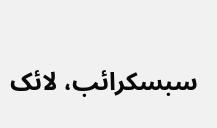سبسکرائب، لائک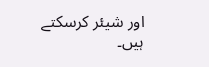اور شیئر کرسکتے ہیں۔